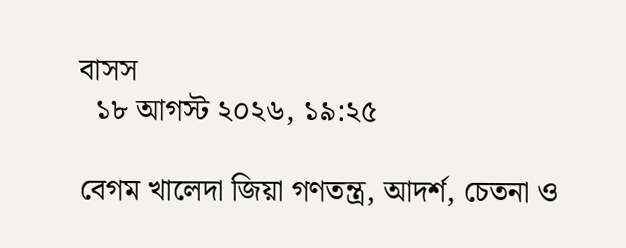বাসস
  ১৮ আগস্ট ২০২৬, ১৯:২৫

বেগম খালেদা জিয়া গণতন্ত্র, আদর্শ, চেতনা ও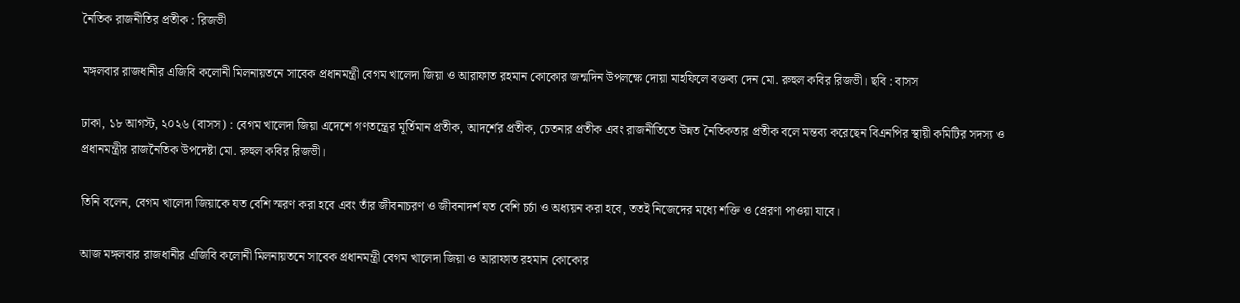নৈতিক রাজনীতির প্রতীক : রিজভী

মঙ্গলবার রাজধানীর এজিবি কলোনী মিলনায়তনে সাবেক প্রধানমন্ত্রী বেগম খালেদা জিয়া ও আরাফাত রহমান কোকোর জন্মদিন উপলক্ষে দোয়া মাহফিলে বক্তব্য দেন মো. রুহুল কবির রিজভী। ছবি : বাসস

ঢাকা, ১৮ আগস্ট, ২০২৬ (বাসস) : বেগম খালেদা জিয়া এদেশে গণতন্ত্রের মূর্তিমান প্রতীক, আদর্শের প্রতীক, চেতনার প্রতীক এবং রাজনীতিতে উন্নত নৈতিকতার প্রতীক বলে মন্তব্য করেছেন বিএনপির স্থায়ী কমিটির সদস্য ও প্রধানমন্ত্রীর রাজনৈতিক উপদেষ্টা মো. রুহুল কবির রিজভী।

তিনি বলেন, বেগম খালেদা জিয়াকে যত বেশি স্মরণ করা হবে এবং তাঁর জীবনাচরণ ও জীবনাদর্শ যত বেশি চর্চা ও অধ্যয়ন করা হবে, ততই নিজেদের মধ্যে শক্তি ও প্রেরণা পাওয়া যাবে।

আজ মঙ্গলবার রাজধানীর এজিবি কলোনী মিলনায়তনে সাবেক প্রধানমন্ত্রী বেগম খালেদা জিয়া ও আরাফাত রহমান কোকোর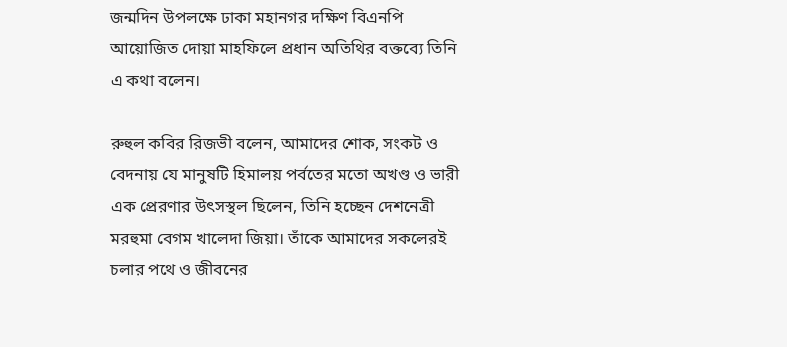জন্মদিন উপলক্ষে ঢাকা মহানগর দক্ষিণ বিএনপি আয়োজিত দোয়া মাহফিলে প্রধান অতিথির বক্তব্যে তিনি এ কথা বলেন।

রুহুল কবির রিজভী বলেন, আমাদের শোক, সংকট ও বেদনায় যে মানুষটি হিমালয় পর্বতের মতো অখণ্ড ও ভারী এক প্রেরণার উৎসস্থল ছিলেন, তিনি হচ্ছেন দেশনেত্রী মরহুমা বেগম খালেদা জিয়া। তাঁকে আমাদের সকলেরই চলার পথে ও জীবনের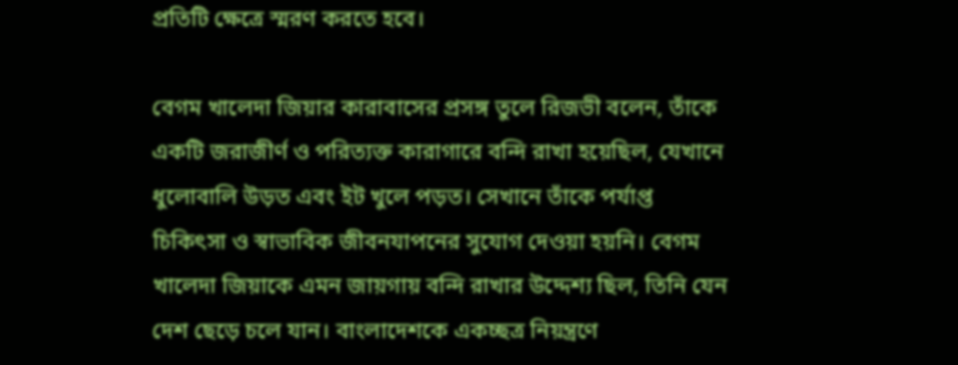প্রতিটি ক্ষেত্রে স্মরণ করতে হবে।

বেগম খালেদা জিয়ার কারাবাসের প্রসঙ্গ তুলে রিজভী বলেন, তাঁকে একটি জরাজীর্ণ ও পরিত্যক্ত কারাগারে বন্দি রাখা হয়েছিল, যেখানে ধুলোবালি উড়ত এবং ইট খুলে পড়ত। সেখানে তাঁকে পর্যাপ্ত চিকিৎসা ও স্বাভাবিক জীবনযাপনের সুযোগ দেওয়া হয়নি। বেগম খালেদা জিয়াকে এমন জায়গায় বন্দি রাখার উদ্দেশ্য ছিল, তিনি যেন দেশ ছেড়ে চলে যান। বাংলাদেশকে একচ্ছত্র নিয়ন্ত্রণে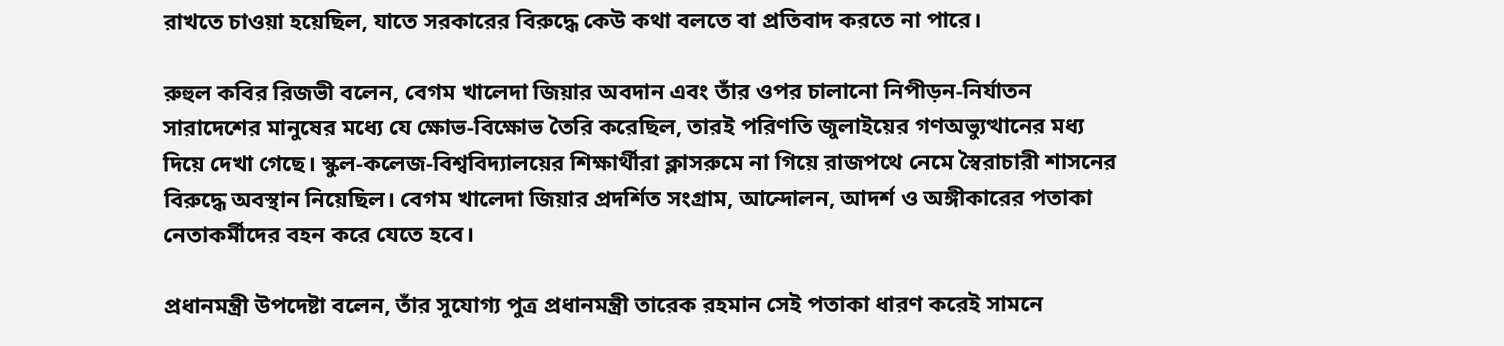রাখতে চাওয়া হয়েছিল, যাতে সরকারের বিরুদ্ধে কেউ কথা বলতে বা প্রতিবাদ করতে না পারে।

রুহুল কবির রিজভী বলেন, বেগম খালেদা জিয়ার অবদান এবং তাঁর ওপর চালানো নিপীড়ন-নির্যাতন সারাদেশের মানুষের মধ্যে যে ক্ষোভ-বিক্ষোভ তৈরি করেছিল, তারই পরিণতি জুলাইয়ের গণঅভ্যুত্থানের মধ্য দিয়ে দেখা গেছে। স্কুল-কলেজ-বিশ্ববিদ্যালয়ের শিক্ষার্থীরা ক্লাসরুমে না গিয়ে রাজপথে নেমে স্বৈরাচারী শাসনের বিরুদ্ধে অবস্থান নিয়েছিল। বেগম খালেদা জিয়ার প্রদর্শিত সংগ্রাম, আন্দোলন, আদর্শ ও অঙ্গীকারের পতাকা নেতাকর্মীদের বহন করে যেতে হবে।

প্রধানমন্ত্রী উপদেষ্টা বলেন, তাঁর সুযোগ্য পুত্র প্রধানমন্ত্রী তারেক রহমান সেই পতাকা ধারণ করেই সামনে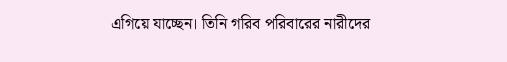এগিয়ে যাচ্ছেন। তিনি গরিব পরিবারের নারীদের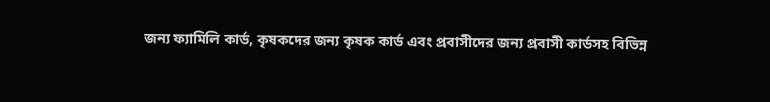জন্য ফ্যামিলি কার্ড, কৃষকদের জন্য কৃষক কার্ড এবং প্রবাসীদের জন্য প্রবাসী কার্ডসহ বিভিন্ন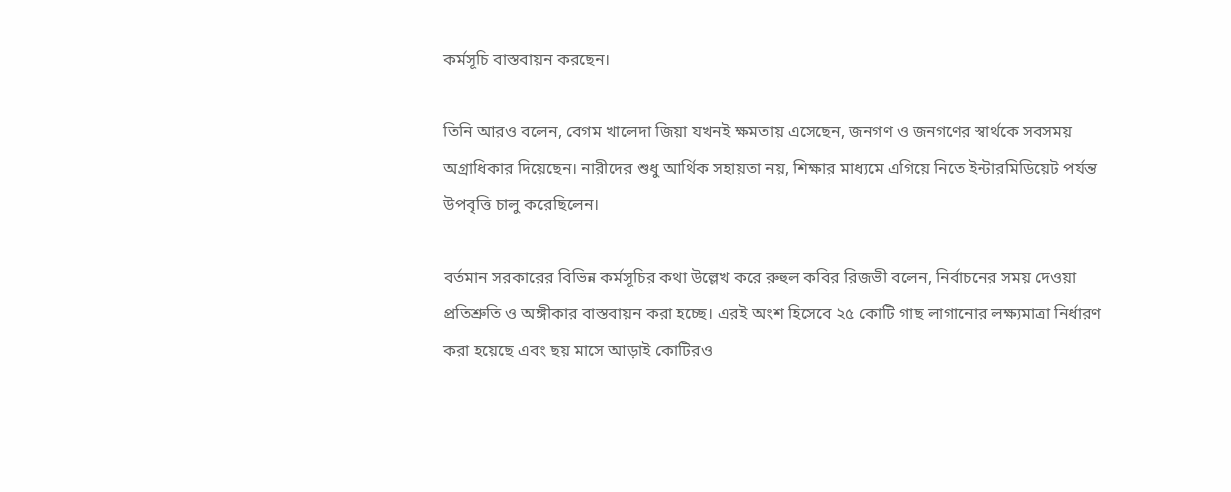কর্মসূচি বাস্তবায়ন করছেন।

তিনি আরও বলেন, বেগম খালেদা জিয়া যখনই ক্ষমতায় এসেছেন, জনগণ ও জনগণের স্বার্থকে সবসময় অগ্রাধিকার দিয়েছেন। নারীদের শুধু আর্থিক সহায়তা নয়, শিক্ষার মাধ্যমে এগিয়ে নিতে ইন্টারমিডিয়েট পর্যন্ত উপবৃত্তি চালু করেছিলেন।

বর্তমান সরকারের বিভিন্ন কর্মসূচির কথা উল্লেখ করে রুহুল কবির রিজভী বলেন, নির্বাচনের সময় দেওয়া প্রতিশ্রুতি ও অঙ্গীকার বাস্তবায়ন করা হচ্ছে। এরই অংশ হিসেবে ২৫ কোটি গাছ লাগানোর লক্ষ্যমাত্রা নির্ধারণ করা হয়েছে এবং ছয় মাসে আড়াই কোটিরও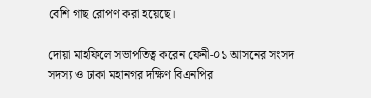বেশি গাছ রোপণ করা হয়েছে।

দোয়া মাহফিলে সভাপতিত্ব করেন ফেনী-০১ আসনের সংসদ সদস্য ও ঢাকা মহানগর দক্ষিণ বিএনপির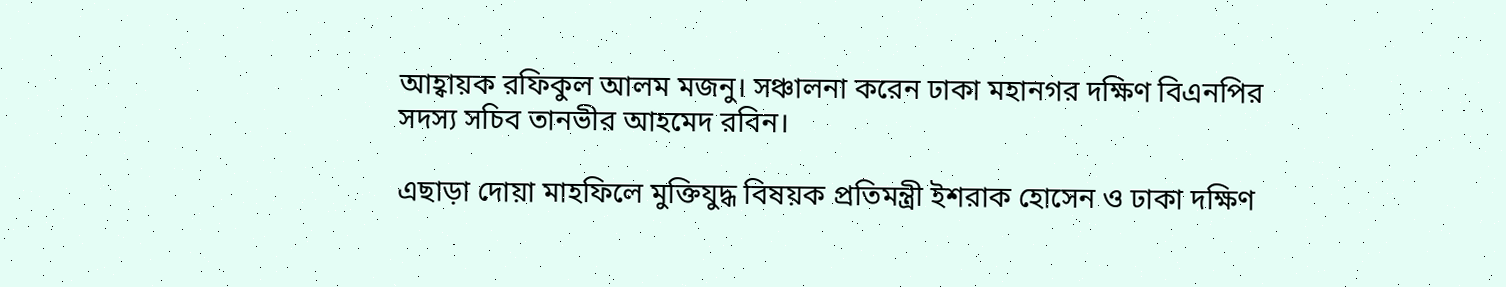আহ্বায়ক রফিকুল আলম মজনু। সঞ্চালনা করেন ঢাকা মহানগর দক্ষিণ বিএনপির সদস্য সচিব তানভীর আহমেদ রবিন।

এছাড়া দোয়া মাহফিলে মুক্তিযুদ্ধ বিষয়ক প্রতিমন্ত্রী ইশরাক হোসেন ও ঢাকা দক্ষিণ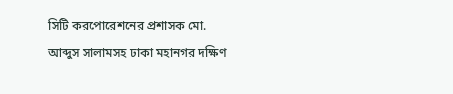সিটি করপোরেশনের প্রশাসক মো. আব্দুস সালামসহ ঢাকা মহানগর দক্ষিণ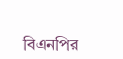বিএনপির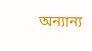অন্যান্য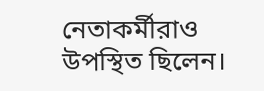নেতাকর্মীরাও উপস্থিত ছিলেন।